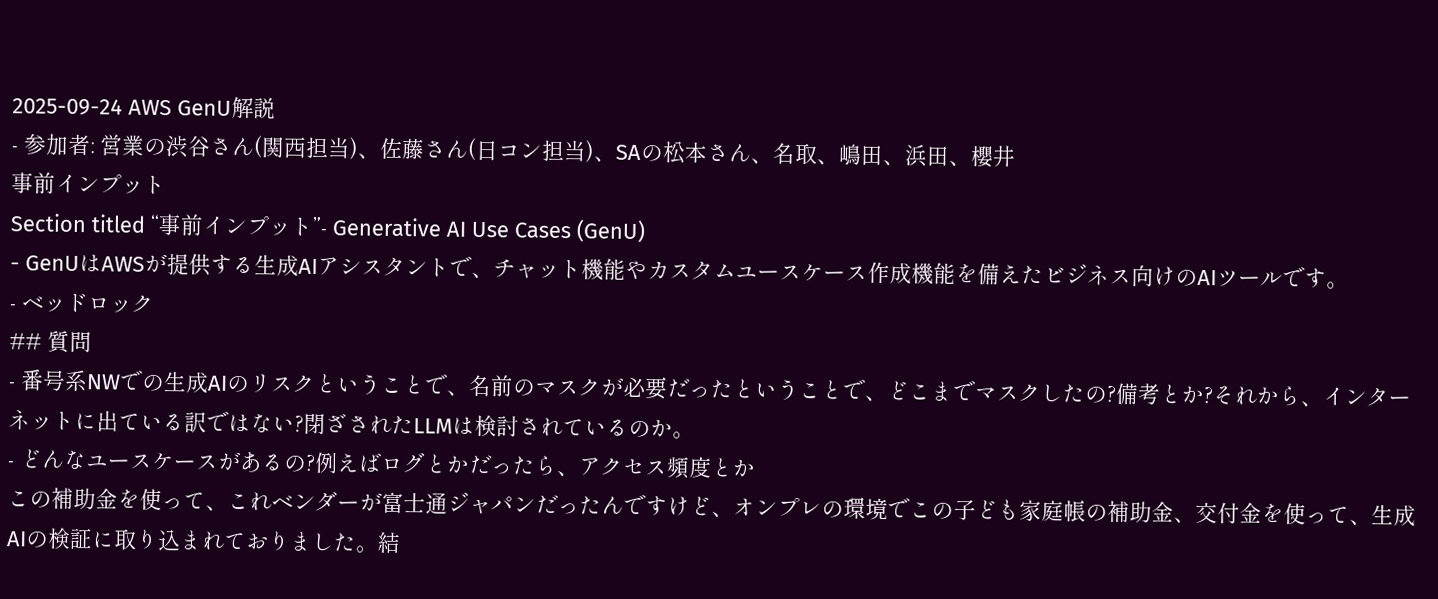2025-09-24 AWS GenU解説
- 参加者: 営業の渋谷さん(関西担当)、佐藤さん(日コン担当)、SAの松本さん、名取、嶋田、浜田、櫻井
事前インプット
Section titled “事前インプット”- Generative AI Use Cases (GenU)
- GenUはAWSが提供する生成AIアシスタントで、チャット機能やカスタムユースケース作成機能を備えたビジネス向けのAIツールです。
- ベッドロック
## 質問
- 番号系NWでの生成AIのリスクということで、名前のマスクが必要だったということで、どこまでマスクしたの?備考とか?それから、インターネットに出ている訳ではない?閉ざされたLLMは検討されているのか。
- どんなユースケースがあるの?例えばログとかだったら、アクセス頻度とか
この補助金を使って、これベンダーが富士通ジャパンだったんですけど、オンプレの環境でこの子ども家庭帳の補助金、交付金を使って、生成AIの検証に取り込まれておりました。結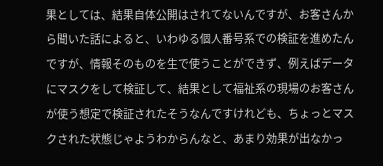果としては、結果自体公開はされてないんですが、お客さんから聞いた話によると、いわゆる個人番号系での検証を進めたんですが、情報そのものを生で使うことができず、例えばデータにマスクをして検証して、結果として福祉系の現場のお客さんが使う想定で検証されたそうなんですけれども、ちょっとマスクされた状態じゃようわからんなと、あまり効果が出なかっ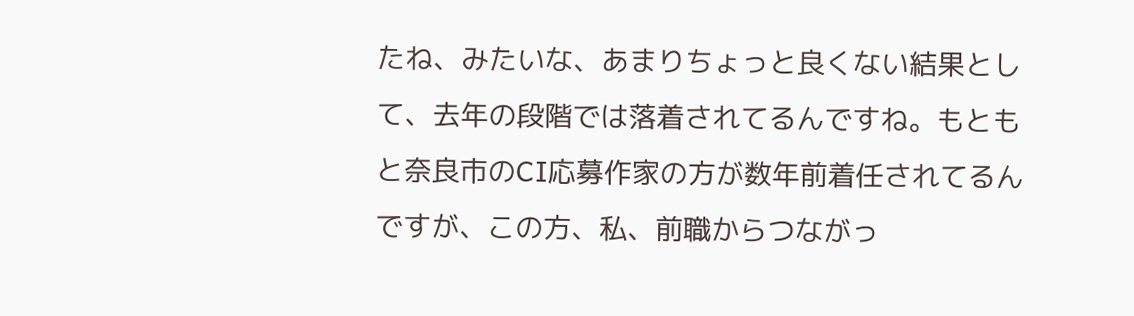たね、みたいな、あまりちょっと良くない結果として、去年の段階では落着されてるんですね。もともと奈良市のCI応募作家の方が数年前着任されてるんですが、この方、私、前職からつながっ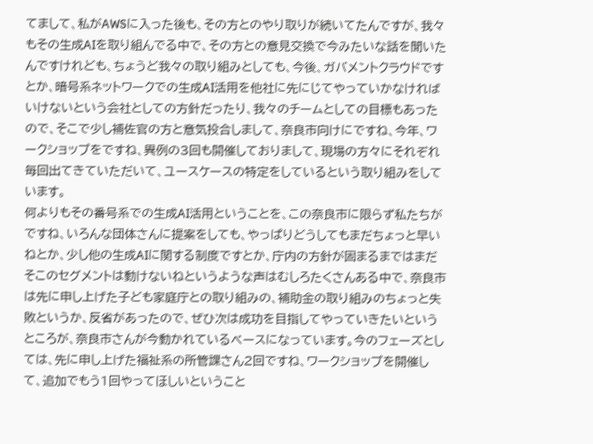てまして、私がAWSに入った後も、その方とのやり取りが続いてたんですが、我々もその生成AIを取り組んでる中で、その方との意見交換で今みたいな話を聞いたんですけれども、ちょうど我々の取り組みとしても、今後、ガバメントクラウドですとか、暗号系ネットワークでの生成AI活用を他社に先にじてやっていかなければいけないという会社としての方針だったり、我々のチームとしての目標もあったので、そこで少し補佐官の方と意気投合しまして、奈良市向けにですね、今年、ワークショップをですね、異例の3回も開催しておりまして、現場の方々にそれぞれ毎回出てきていただいて、ユースケースの特定をしているという取り組みをしています。
何よりもその番号系での生成AI活用ということを、この奈良市に限らず私たちがですね、いろんな団体さんに提案をしても、やっぱりどうしてもまだちょっと早いねとか、少し他の生成AIに関する制度ですとか、庁内の方針が固まるまではまだそこのセグメントは動けないねというような声はむしろたくさんある中で、奈良市は先に申し上げた子ども家庭庁との取り組みの、補助金の取り組みのちょっと失敗というか、反省があったので、ぜひ次は成功を目指してやっていきたいというところが、奈良市さんが今動かれているベースになっています。今のフェーズとしては、先に申し上げた福祉系の所管課さん2回ですね、ワークショップを開催して、追加でもう1回やってほしいということ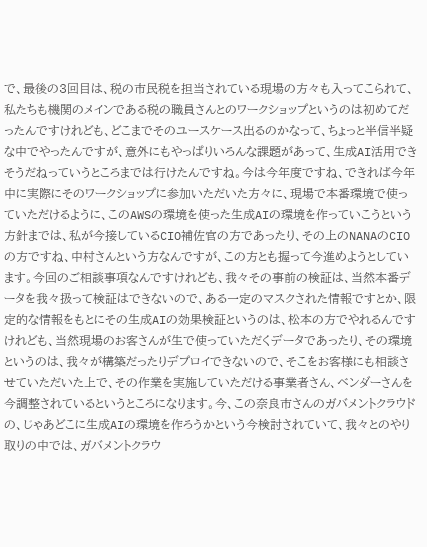で、最後の3回目は、税の市民税を担当されている現場の方々も入ってこられて、私たちも機関のメインである税の職員さんとのワークショップというのは初めてだったんですけれども、どこまでそのユースケース出るのかなって、ちょっと半信半疑な中でやったんですが、意外にもやっぱりいろんな課題があって、生成AI活用できそうだねっていうところまでは行けたんですね。今は今年度ですね、できれば今年中に実際にそのワークショップに参加いただいた方々に、現場で本番環境で使っていただけるように、このAWSの環境を使った生成AIの環境を作っていこうという方針までは、私が今接しているCIO補佐官の方であったり、その上のNANAのCIOの方ですね、中村さんという方なんですが、この方とも握って今進めようとしています。今回のご相談事項なんですけれども、我々その事前の検証は、当然本番データを我々扱って検証はできないので、ある一定のマスクされた情報ですとか、限定的な情報をもとにその生成AIの効果検証というのは、松本の方でやれるんですけれども、当然現場のお客さんが生で使っていただくデータであったり、その環境というのは、我々が構築だったりデプロイできないので、そこをお客様にも相談させていただいた上で、その作業を実施していただける事業者さん、ベンダーさんを今調整されているというところになります。今、この奈良市さんのガバメントクラウドの、じゃあどこに生成AIの環境を作ろうかという今検討されていて、我々とのやり取りの中では、ガバメントクラウ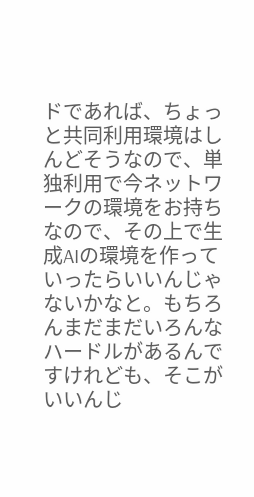ドであれば、ちょっと共同利用環境はしんどそうなので、単独利用で今ネットワークの環境をお持ちなので、その上で生成AIの環境を作っていったらいいんじゃないかなと。もちろんまだまだいろんなハードルがあるんですけれども、そこがいいんじ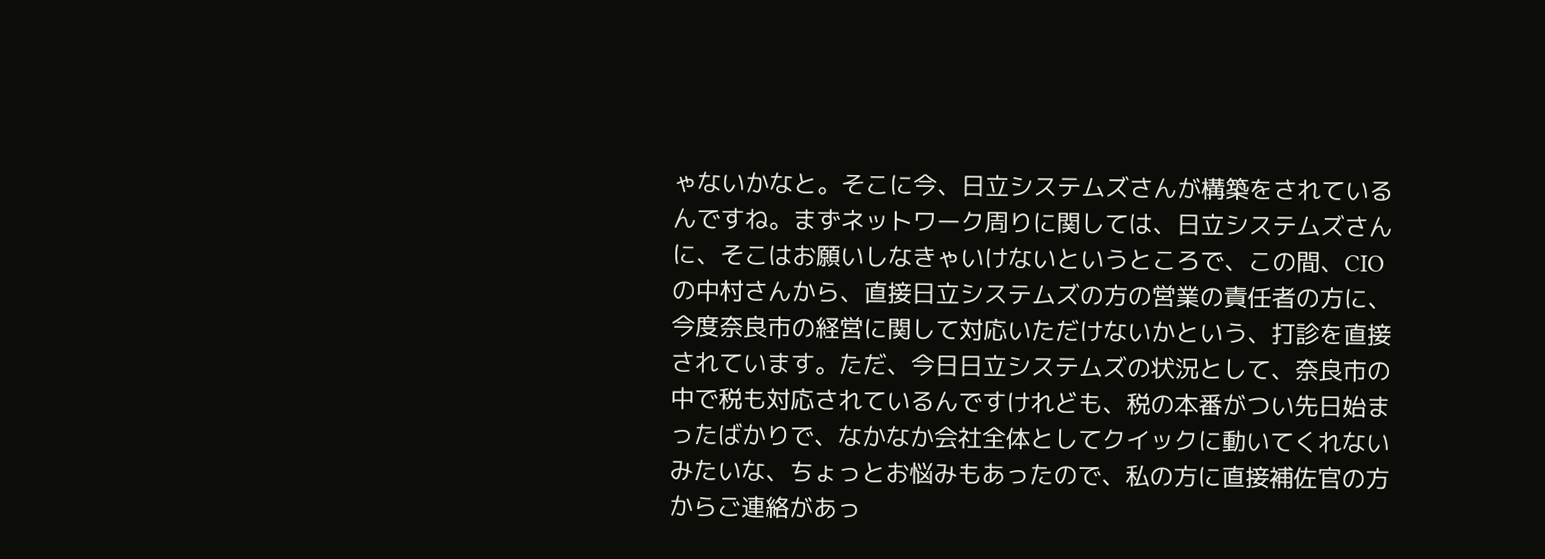ゃないかなと。そこに今、日立システムズさんが構築をされているんですね。まずネットワーク周りに関しては、日立システムズさんに、そこはお願いしなきゃいけないというところで、この間、CIOの中村さんから、直接日立システムズの方の営業の責任者の方に、今度奈良市の経営に関して対応いただけないかという、打診を直接されています。ただ、今日日立システムズの状況として、奈良市の中で税も対応されているんですけれども、税の本番がつい先日始まったばかりで、なかなか会社全体としてクイックに動いてくれないみたいな、ちょっとお悩みもあったので、私の方に直接補佐官の方からご連絡があっ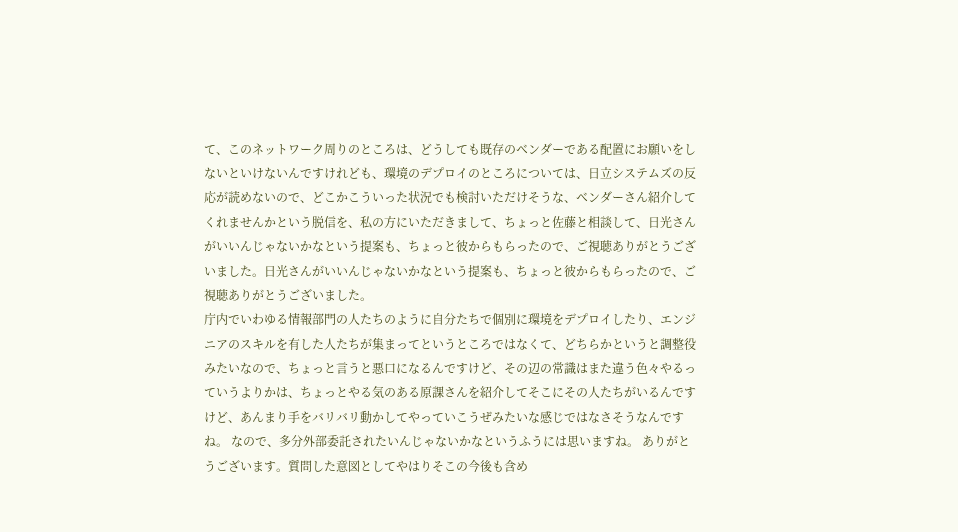て、このネットワーク周りのところは、どうしても既存のベンダーである配置にお願いをしないといけないんですけれども、環境のデプロイのところについては、日立システムズの反応が読めないので、どこかこういった状況でも検討いただけそうな、ベンダーさん紹介してくれませんかという脱信を、私の方にいただきまして、ちょっと佐藤と相談して、日光さんがいいんじゃないかなという提案も、ちょっと彼からもらったので、ご視聴ありがとうございました。日光さんがいいんじゃないかなという提案も、ちょっと彼からもらったので、ご視聴ありがとうございました。
庁内でいわゆる情報部門の人たちのように自分たちで個別に環境をデプロイしたり、エンジニアのスキルを有した人たちが集まってというところではなくて、どちらかというと調整役みたいなので、ちょっと言うと悪口になるんですけど、その辺の常識はまた違う色々やるっていうよりかは、ちょっとやる気のある原課さんを紹介してそこにその人たちがいるんですけど、あんまり手をバリバリ動かしてやっていこうぜみたいな感じではなさそうなんですね。 なので、多分外部委託されたいんじゃないかなというふうには思いますね。 ありがとうございます。質問した意図としてやはりそこの今後も含め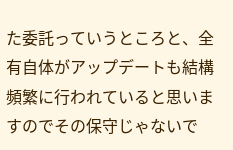た委託っていうところと、全有自体がアップデートも結構頻繁に行われていると思いますのでその保守じゃないで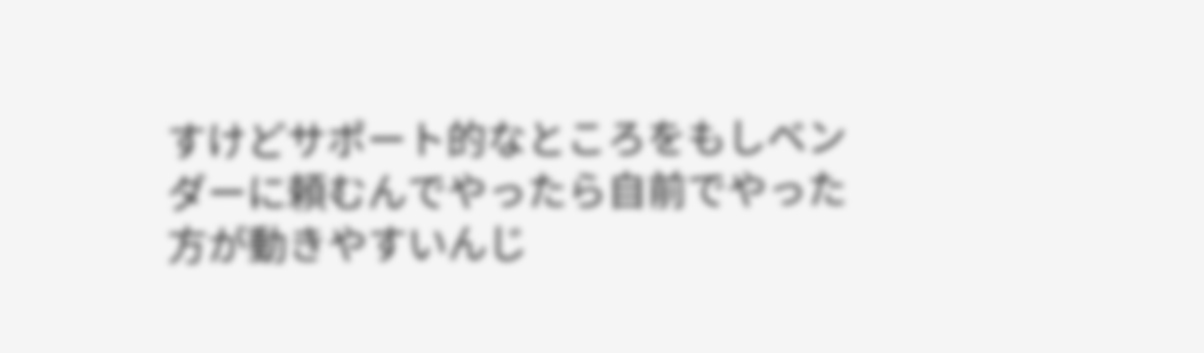すけどサポート的なところをもしベンダーに頼むんでやったら自前でやった方が動きやすいんじ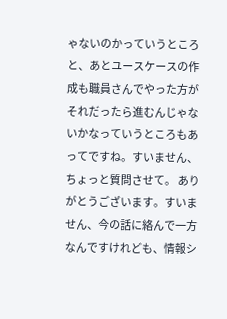ゃないのかっていうところと、あとユースケースの作成も職員さんでやった方がそれだったら進むんじゃないかなっていうところもあってですね。すいません、ちょっと質問させて。 ありがとうございます。すいません、今の話に絡んで一方なんですけれども、情報シ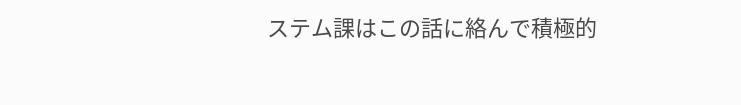ステム課はこの話に絡んで積極的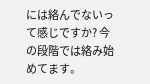には絡んでないって感じですか? 今の段階では絡み始めてます。